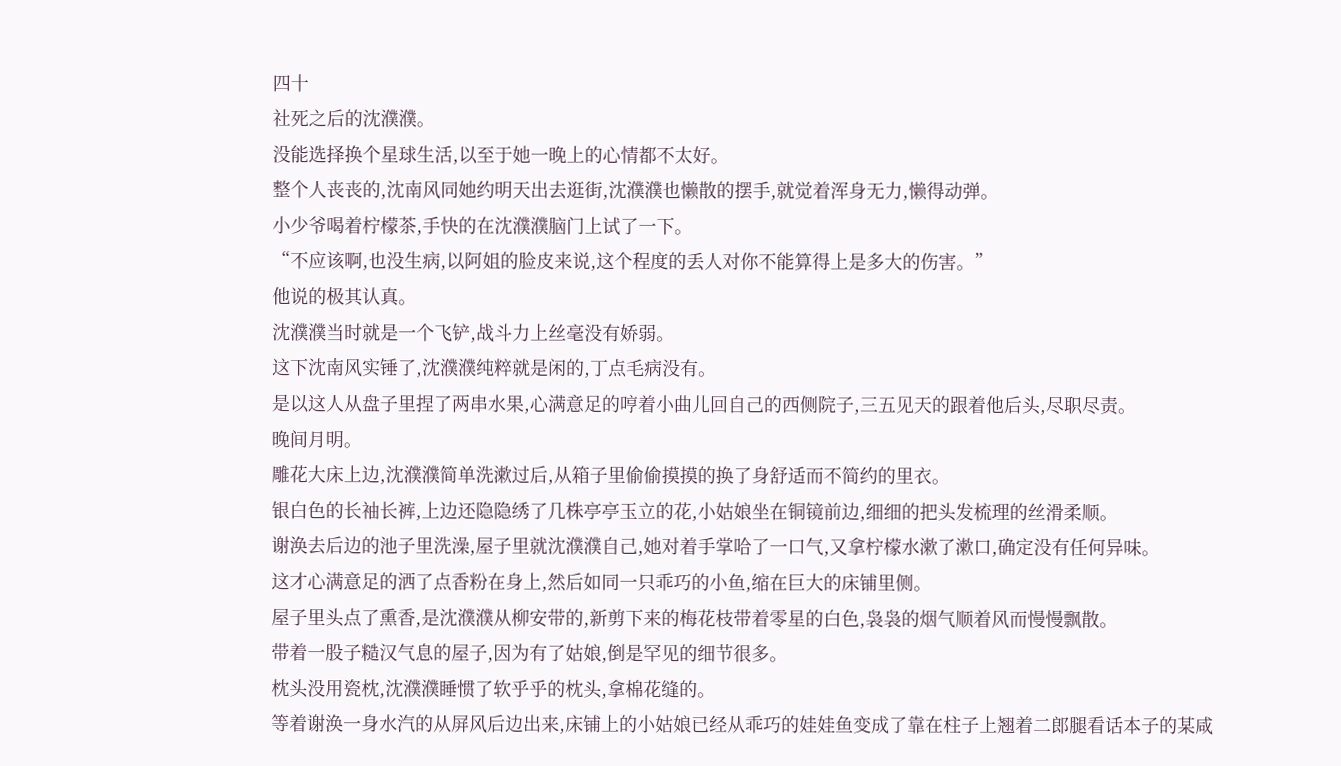四十
社死之后的沈濮濮。
没能选择换个星球生活,以至于她一晚上的心情都不太好。
整个人丧丧的,沈南风同她约明天出去逛街,沈濮濮也懒散的摆手,就觉着浑身无力,懒得动弹。
小少爷喝着柠檬茶,手快的在沈濮濮脑门上试了一下。
“不应该啊,也没生病,以阿姐的脸皮来说,这个程度的丢人对你不能算得上是多大的伤害。”
他说的极其认真。
沈濮濮当时就是一个飞铲,战斗力上丝毫没有娇弱。
这下沈南风实锤了,沈濮濮纯粹就是闲的,丁点毛病没有。
是以这人从盘子里捏了两串水果,心满意足的哼着小曲儿回自己的西侧院子,三五见天的跟着他后头,尽职尽责。
晚间月明。
雕花大床上边,沈濮濮简单洗漱过后,从箱子里偷偷摸摸的换了身舒适而不简约的里衣。
银白色的长袖长裤,上边还隐隐绣了几株亭亭玉立的花,小姑娘坐在铜镜前边,细细的把头发梳理的丝滑柔顺。
谢涣去后边的池子里洗澡,屋子里就沈濮濮自己,她对着手掌哈了一口气,又拿柠檬水漱了漱口,确定没有任何异味。
这才心满意足的洒了点香粉在身上,然后如同一只乖巧的小鱼,缩在巨大的床铺里侧。
屋子里头点了熏香,是沈濮濮从柳安带的,新剪下来的梅花枝带着零星的白色,袅袅的烟气顺着风而慢慢飘散。
带着一股子糙汉气息的屋子,因为有了姑娘,倒是罕见的细节很多。
枕头没用瓷枕,沈濮濮睡惯了软乎乎的枕头,拿棉花缝的。
等着谢涣一身水汽的从屏风后边出来,床铺上的小姑娘已经从乖巧的娃娃鱼变成了靠在柱子上翘着二郎腿看话本子的某咸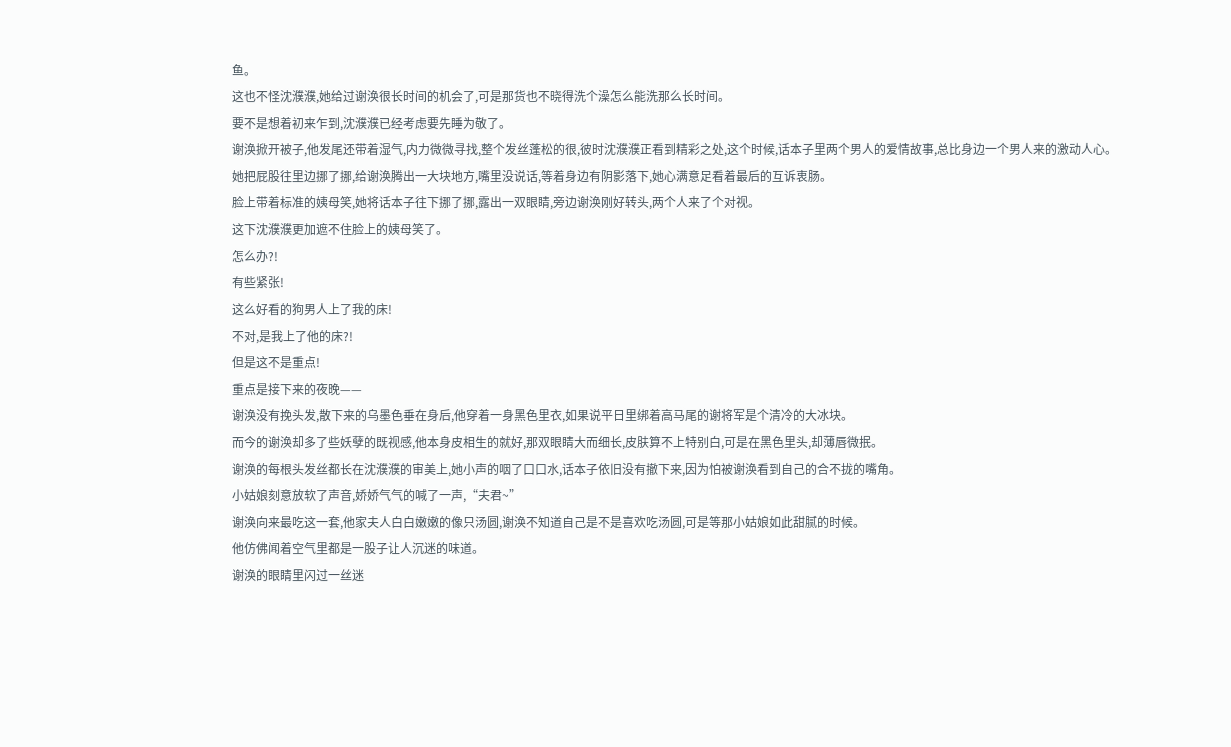鱼。
这也不怪沈濮濮,她给过谢涣很长时间的机会了,可是那货也不晓得洗个澡怎么能洗那么长时间。
要不是想着初来乍到,沈濮濮已经考虑要先睡为敬了。
谢涣掀开被子,他发尾还带着湿气,内力微微寻找,整个发丝蓬松的很,彼时沈濮濮正看到精彩之处,这个时候,话本子里两个男人的爱情故事,总比身边一个男人来的激动人心。
她把屁股往里边挪了挪,给谢涣腾出一大块地方,嘴里没说话,等着身边有阴影落下,她心满意足看着最后的互诉衷肠。
脸上带着标准的姨母笑,她将话本子往下挪了挪,露出一双眼睛,旁边谢涣刚好转头,两个人来了个对视。
这下沈濮濮更加遮不住脸上的姨母笑了。
怎么办?!
有些紧张!
这么好看的狗男人上了我的床!
不对,是我上了他的床?!
但是这不是重点!
重点是接下来的夜晚——
谢涣没有挽头发,散下来的乌墨色垂在身后,他穿着一身黑色里衣,如果说平日里绑着高马尾的谢将军是个清冷的大冰块。
而今的谢涣却多了些妖孽的既视感,他本身皮相生的就好,那双眼睛大而细长,皮肤算不上特别白,可是在黑色里头,却薄唇微抿。
谢涣的每根头发丝都长在沈濮濮的审美上,她小声的咽了口口水,话本子依旧没有撤下来,因为怕被谢涣看到自己的合不拢的嘴角。
小姑娘刻意放软了声音,娇娇气气的喊了一声,“夫君~”
谢涣向来最吃这一套,他家夫人白白嫩嫩的像只汤圆,谢涣不知道自己是不是喜欢吃汤圆,可是等那小姑娘如此甜腻的时候。
他仿佛闻着空气里都是一股子让人沉迷的味道。
谢涣的眼睛里闪过一丝迷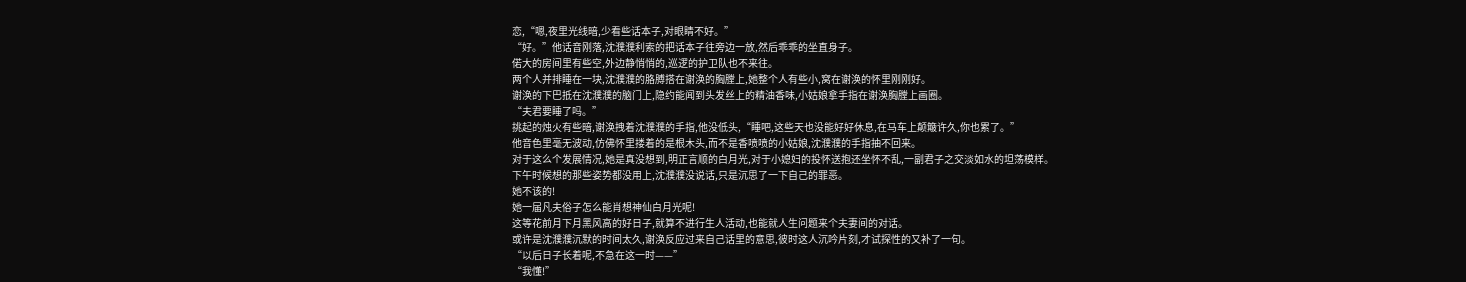恋,“嗯,夜里光线暗,少看些话本子,对眼睛不好。”
“好。”他话音刚落,沈濮濮利索的把话本子往旁边一放,然后乖乖的坐直身子。
偌大的房间里有些空,外边静悄悄的,巡逻的护卫队也不来往。
两个人并排睡在一块,沈濮濮的胳膊搭在谢涣的胸膛上,她整个人有些小,窝在谢涣的怀里刚刚好。
谢涣的下巴抵在沈濮濮的脑门上,隐约能闻到头发丝上的精油香味,小姑娘拿手指在谢涣胸膛上画圈。
“夫君要睡了吗。”
挑起的烛火有些暗,谢涣拽着沈濮濮的手指,他没低头,“睡吧,这些天也没能好好休息,在马车上颠簸许久,你也累了。”
他音色里毫无波动,仿佛怀里搂着的是根木头,而不是香喷喷的小姑娘,沈濮濮的手指抽不回来。
对于这么个发展情况,她是真没想到,明正言顺的白月光,对于小媳妇的投怀送抱还坐怀不乱,一副君子之交淡如水的坦荡模样。
下午时候想的那些姿势都没用上,沈濮濮没说话,只是沉思了一下自己的罪恶。
她不该的!
她一届凡夫俗子怎么能肖想神仙白月光呢!
这等花前月下月黑风高的好日子,就算不进行生人活动,也能就人生问题来个夫妻间的对话。
或许是沈濮濮沉默的时间太久,谢涣反应过来自己话里的意思,彼时这人沉吟片刻,才试探性的又补了一句。
“以后日子长着呢,不急在这一时——”
“我懂!”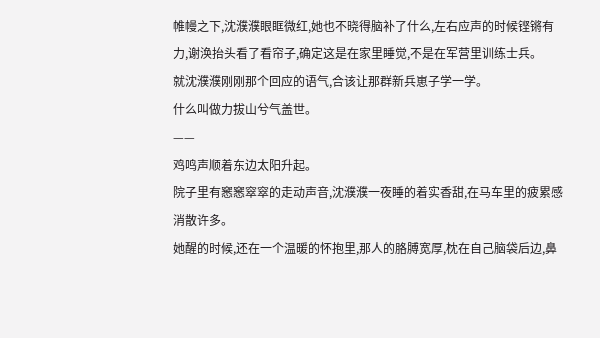帷幔之下,沈濮濮眼眶微红,她也不晓得脑补了什么,左右应声的时候铿锵有力,谢涣抬头看了看帘子,确定这是在家里睡觉,不是在军营里训练士兵。
就沈濮濮刚刚那个回应的语气,合该让那群新兵崽子学一学。
什么叫做力拔山兮气盖世。
——
鸡鸣声顺着东边太阳升起。
院子里有窸窸窣窣的走动声音,沈濮濮一夜睡的着实香甜,在马车里的疲累感消散许多。
她醒的时候,还在一个温暖的怀抱里,那人的胳膊宽厚,枕在自己脑袋后边,鼻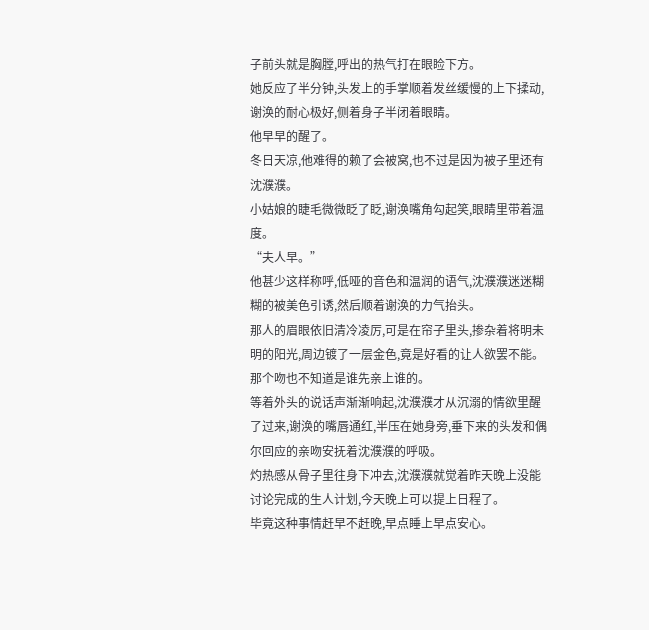子前头就是胸膛,呼出的热气打在眼睑下方。
她反应了半分钟,头发上的手掌顺着发丝缓慢的上下揉动,谢涣的耐心极好,侧着身子半闭着眼睛。
他早早的醒了。
冬日天凉,他难得的赖了会被窝,也不过是因为被子里还有沈濮濮。
小姑娘的睫毛微微眨了眨,谢涣嘴角勾起笑,眼睛里带着温度。
“夫人早。”
他甚少这样称呼,低哑的音色和温润的语气,沈濮濮迷迷糊糊的被美色引诱,然后顺着谢涣的力气抬头。
那人的眉眼依旧清冷凌厉,可是在帘子里头,掺杂着将明未明的阳光,周边镀了一层金色,竟是好看的让人欲罢不能。
那个吻也不知道是谁先亲上谁的。
等着外头的说话声渐渐响起,沈濮濮才从沉溺的情欲里醒了过来,谢涣的嘴唇通红,半压在她身旁,垂下来的头发和偶尔回应的亲吻安抚着沈濮濮的呼吸。
灼热感从骨子里往身下冲去,沈濮濮就觉着昨天晚上没能讨论完成的生人计划,今天晚上可以提上日程了。
毕竟这种事情赶早不赶晚,早点睡上早点安心。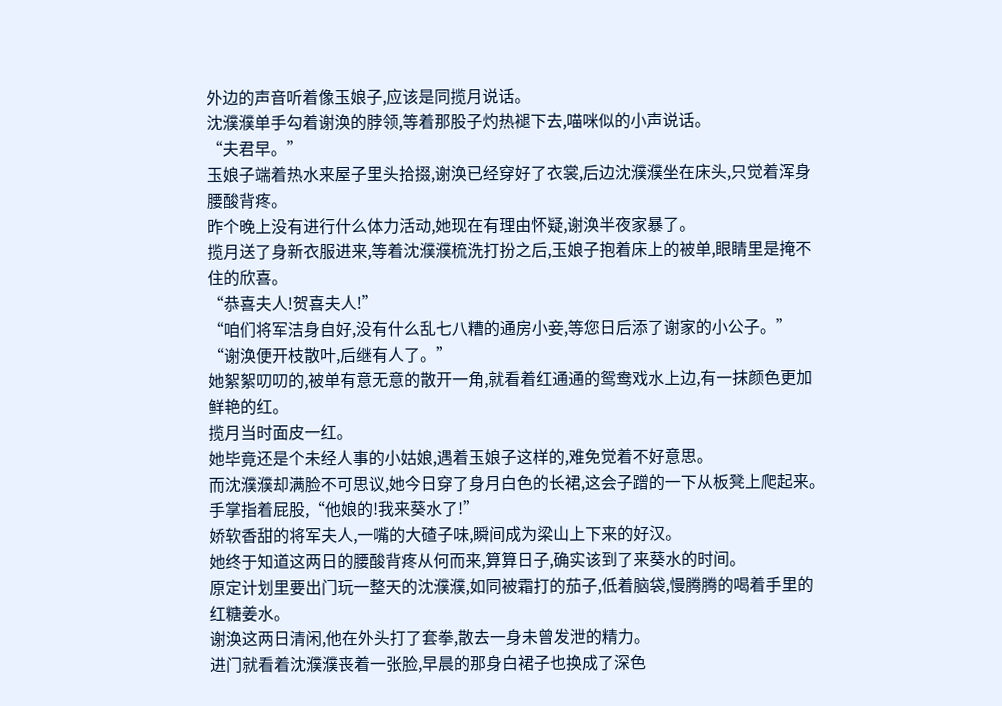外边的声音听着像玉娘子,应该是同揽月说话。
沈濮濮单手勾着谢涣的脖领,等着那股子灼热褪下去,喵咪似的小声说话。
“夫君早。”
玉娘子端着热水来屋子里头拾掇,谢涣已经穿好了衣裳,后边沈濮濮坐在床头,只觉着浑身腰酸背疼。
昨个晚上没有进行什么体力活动,她现在有理由怀疑,谢涣半夜家暴了。
揽月送了身新衣服进来,等着沈濮濮梳洗打扮之后,玉娘子抱着床上的被单,眼睛里是掩不住的欣喜。
“恭喜夫人!贺喜夫人!”
“咱们将军洁身自好,没有什么乱七八糟的通房小妾,等您日后添了谢家的小公子。”
“谢涣便开枝散叶,后继有人了。”
她絮絮叨叨的,被单有意无意的散开一角,就看着红通通的鸳鸯戏水上边,有一抹颜色更加鲜艳的红。
揽月当时面皮一红。
她毕竟还是个未经人事的小姑娘,遇着玉娘子这样的,难免觉着不好意思。
而沈濮濮却满脸不可思议,她今日穿了身月白色的长裙,这会子蹭的一下从板凳上爬起来。
手掌指着屁股,“他娘的!我来葵水了!”
娇软香甜的将军夫人,一嘴的大碴子味,瞬间成为梁山上下来的好汉。
她终于知道这两日的腰酸背疼从何而来,算算日子,确实该到了来葵水的时间。
原定计划里要出门玩一整天的沈濮濮,如同被霜打的茄子,低着脑袋,慢腾腾的喝着手里的红糖姜水。
谢涣这两日清闲,他在外头打了套拳,散去一身未曾发泄的精力。
进门就看着沈濮濮丧着一张脸,早晨的那身白裙子也换成了深色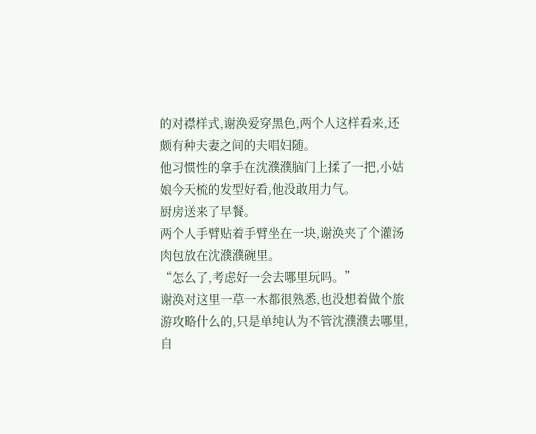的对襟样式,谢涣爱穿黑色,两个人这样看来,还颇有种夫妻之间的夫唱妇随。
他习惯性的拿手在沈濮濮脑门上揉了一把,小姑娘今天梳的发型好看,他没敢用力气。
厨房送来了早餐。
两个人手臂贴着手臂坐在一块,谢涣夹了个灌汤肉包放在沈濮濮碗里。
“怎么了,考虑好一会去哪里玩吗。”
谢涣对这里一草一木都很熟悉,也没想着做个旅游攻略什么的,只是单纯认为不管沈濮濮去哪里,自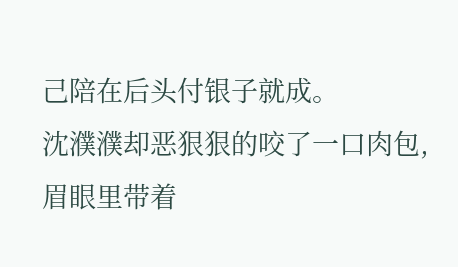己陪在后头付银子就成。
沈濮濮却恶狠狠的咬了一口肉包,眉眼里带着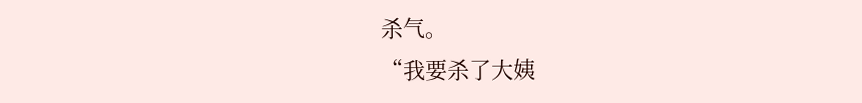杀气。
“我要杀了大姨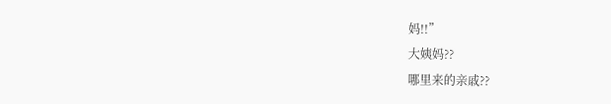妈!!”
大姨妈??
哪里来的亲戚??